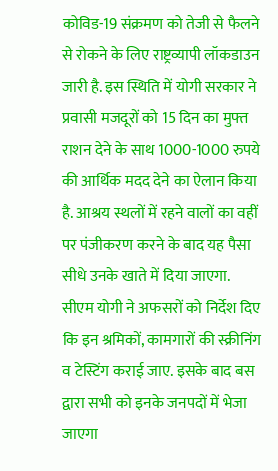कोविड-19 संक्रमण को तेजी से फैलने से रोकने के लिए राष्ट्रव्यापी लॉकडाउन जारी है. इस स्थिति में योगी सरकार ने प्रवासी मजदूरों को 15 दिन का मुफ्त राशन देने के साथ 1000-1000 रुपये की आर्थिक मदद देने का ऐलान किया है. आश्रय स्थलों में रहने वालों का वहीं पर पंजीकरण करने के बाद यह पैसा सीधे उनके खाते में दिया जाएगा. सीएम योगी ने अफसरों को निर्देश दिए कि इन श्रमिकों, कामगारों की स्क्रीनिंग व टेस्टिंग कराई जाए. इसके बाद बस द्वारा सभी को इनके जनपदों में भेजा जाएगा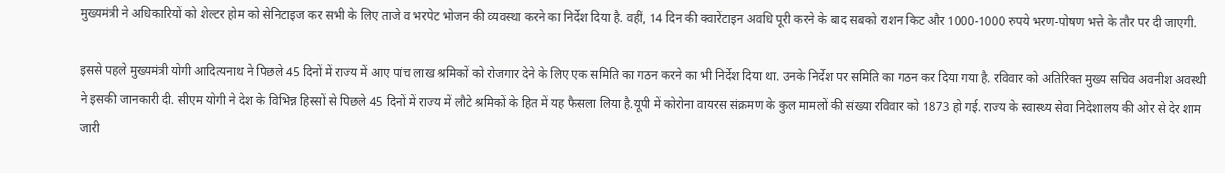मुख्यमंत्री ने अधिकारियों को शेल्टर होम को सेनिटाइज कर सभी के लिए ताजे व भरपेट भोजन की व्यवस्था करने का निर्देश दिया है. वहीं, 14 दिन की क्वारेंटाइन अवधि पूरी करने के बाद सबको राशन किट और 1000-1000 रुपये भरण-पोषण भत्ते के तौर पर दी जाएगी.

इससे पहले मुख्यमंत्री योगी आदित्यनाथ ने पिछले 45 दिनों में राज्य में आए पांच लाख श्रमिकों को रोजगार देने के लिए एक समिति का गठन करने का भी निर्देश दिया था. उनके निर्देश पर समिति का गठन कर दिया गया है. रविवार को अतिरिक्त मुख्य सचिव अवनीश अवस्थी ने इसकी जानकारी दी. सीएम योगी ने देश के विभिन्न हिस्सों से पिछले 45 दिनों में राज्य में लौटे श्रमिकों के हित में यह फैसला लिया है.यूपी में कोरोना वायरस संक्रमण के कुल मामलों की संख्या रविवार को 1873 हो गई. राज्य के स्वास्थ्य सेवा निदेशालय की ओर से देर शाम जारी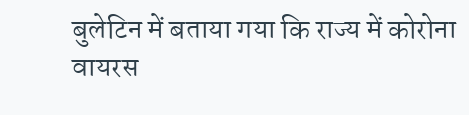बुलेटिन में बताया गया कि राज्य में कोरोना वायरस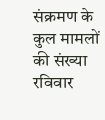संक्रमण के कुल मामलों की संख्या रविवार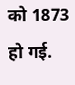को 1873 हो गई.